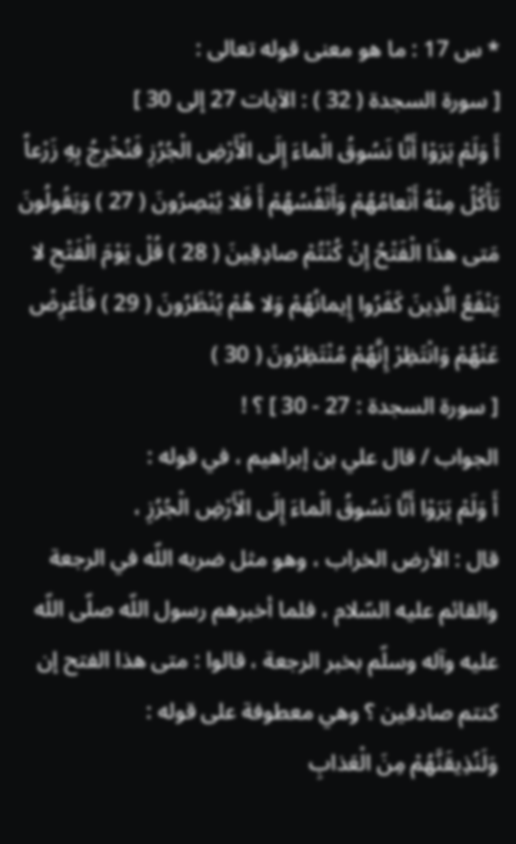* س 17 : ما هو معنى قوله تعالى :
[ سورة السجدة ( 32 ) : الآيات 27 إلى 30 ]
أَ وَلَمْ يَرَوْا أَنَّا نَسُوقُ الْماءَ إِلَى الْأَرْضِ الْجُرُزِ فَنُخْرِجُ بِهِ زَرْعاً تَأْكُلُ مِنْهُ أَنْعامُهُمْ وَأَنْفُسُهُمْ أَ فَلا يُبْصِرُونَ ( 27 ) وَيَقُولُونَ مَتى هذَا الْفَتْحُ إِنْ كُنْتُمْ صادِقِينَ ( 28 ) قُلْ يَوْمَ الْفَتْحِ لا يَنْفَعُ الَّذِينَ كَفَرُوا إِيمانُهُمْ وَلا هُمْ يُنْظَرُونَ ( 29 ) فَأَعْرِضْ عَنْهُمْ وَانْتَظِرْ إِنَّهُمْ مُنْتَظِرُونَ ( 30 )
[ سورة السجدة : 27 - 30 ] ؟ !
الجواب / قال علي بن إبراهيم ، في قوله :
أَ وَلَمْ يَرَوْا أَنَّا نَسُوقُ الْماءَ إِلَى الْأَرْضِ الْجُرُزِ ،
قال : الأرض الخراب ، وهو مثل ضربه اللّه في الرجعة والقائم عليه السّلام ، فلما أخبرهم رسول اللّه صلّى اللّه عليه وآله وسلّم بخبر الرجعة ، قالوا : متى هذا الفتح إن كنتم صادقين ؟ وهي معطوفة على قوله :
وَلَنُذِيقَنَّهُمْ مِنَ الْعَذابِ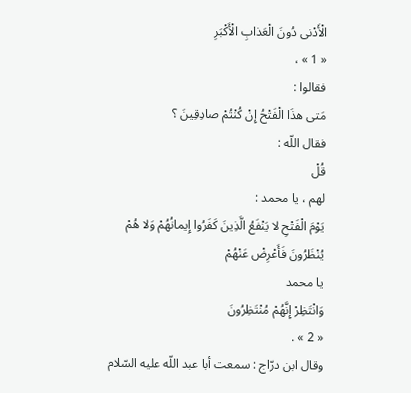الْأَدْنى دُونَ الْعَذابِ الْأَكْبَرِ
« 1 » ،
فقالوا :
مَتى هذَا الْفَتْحُ إِنْ كُنْتُمْ صادِقِينَ ؟
فقال اللّه :
قُلْ
لهم ، يا محمد :
يَوْمَ الْفَتْحِ لا يَنْفَعُ الَّذِينَ كَفَرُوا إِيمانُهُمْ وَلا هُمْ يُنْظَرُونَ فَأَعْرِضْ عَنْهُمْ
يا محمد
وَانْتَظِرْ إِنَّهُمْ مُنْتَظِرُونَ
« 2 » .
وقال ابن درّاج : سمعت أبا عبد اللّه عليه السّلام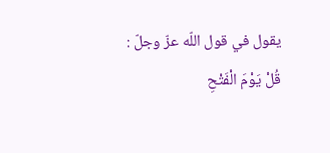يقول في قول اللّه عزّ وجلّ :
قُلْ يَوْمَ الْفَتْحِ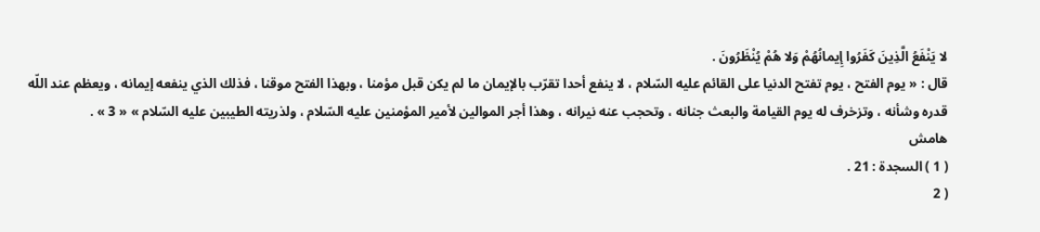لا يَنْفَعُ الَّذِينَ كَفَرُوا إِيمانُهُمْ وَلا هُمْ يُنْظَرُونَ .
قال : « يوم الفتح ، يوم تفتح الدنيا على القائم عليه السّلام ، لا ينفع أحدا تقرّب بالإيمان ما لم يكن قبل مؤمنا ، وبهذا الفتح موقنا ، فذلك الذي ينفعه إيمانه ، ويعظم عند اللّه قدره وشأنه ، وتزخرف له يوم القيامة والبعث جنانه ، وتحجب عنه نيرانه ، وهذا أجر الموالين لأمير المؤمنين عليه السّلام ، ولذريته الطيبين عليه السّلام » « 3 » .
هامش
( 1 ) السجدة : 21 .
( 2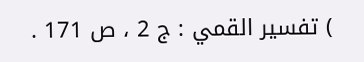) تفسير القمي : ج 2 ، ص 171 .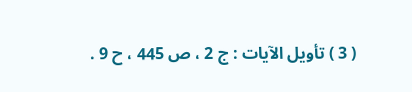( 3 ) تأويل الآيات : ج 2 ، ص 445 ، ح 9 .